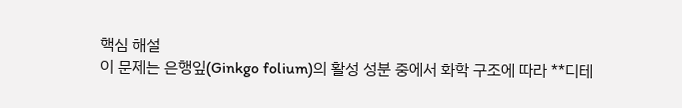핵심 해설
이 문제는 은행잎(Ginkgo folium)의 활성 성분 중에서 화학 구조에 따라 **디테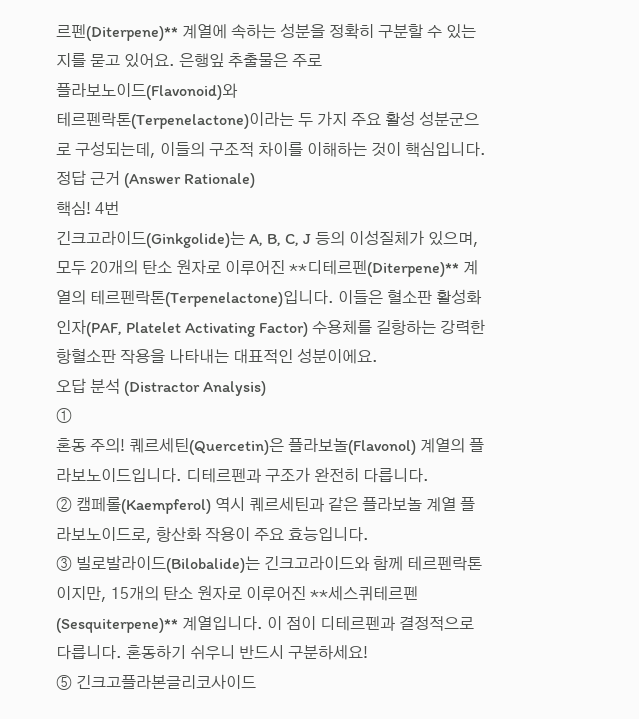르펜(Diterpene)** 계열에 속하는 성분을 정확히 구분할 수 있는지를 묻고 있어요. 은행잎 추출물은 주로
플라보노이드(Flavonoid)와
테르펜락톤(Terpenelactone)이라는 두 가지 주요 활성 성분군으로 구성되는데, 이들의 구조적 차이를 이해하는 것이 핵심입니다.
정답 근거 (Answer Rationale)
핵심! 4번
긴크고라이드(Ginkgolide)는 A, B, C, J 등의 이성질체가 있으며, 모두 20개의 탄소 원자로 이루어진 **디테르펜(Diterpene)** 계열의 테르펜락톤(Terpenelactone)입니다. 이들은 혈소판 활성화 인자(PAF, Platelet Activating Factor) 수용체를 길항하는 강력한 항혈소판 작용을 나타내는 대표적인 성분이에요.
오답 분석 (Distractor Analysis)
①
혼동 주의! 퀘르세틴(Quercetin)은 플라보놀(Flavonol) 계열의 플라보노이드입니다. 디테르펜과 구조가 완전히 다릅니다.
② 캠페롤(Kaempferol) 역시 퀘르세틴과 같은 플라보놀 계열 플라보노이드로, 항산화 작용이 주요 효능입니다.
③ 빌로발라이드(Bilobalide)는 긴크고라이드와 함께 테르펜락톤이지만, 15개의 탄소 원자로 이루어진 **세스퀴테르펜(Sesquiterpene)** 계열입니다. 이 점이 디테르펜과 결정적으로 다릅니다. 혼동하기 쉬우니 반드시 구분하세요!
⑤ 긴크고플라본글리코사이드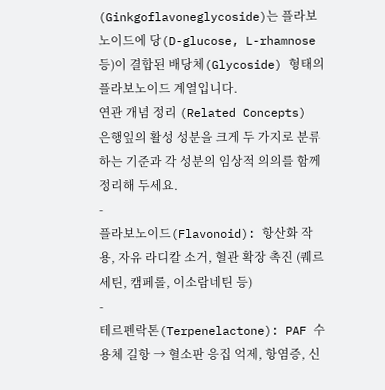(Ginkgoflavoneglycoside)는 플라보노이드에 당(D-glucose, L-rhamnose 등)이 결합된 배당체(Glycoside) 형태의 플라보노이드 계열입니다.
연관 개념 정리 (Related Concepts)
은행잎의 활성 성분을 크게 두 가지로 분류하는 기준과 각 성분의 임상적 의의를 함께 정리해 두세요.
-
플라보노이드(Flavonoid): 항산화 작용, 자유 라디칼 소거, 혈관 확장 촉진 (퀘르세틴, 캠페롤, 이소람네틴 등)
-
테르펜락톤(Terpenelactone): PAF 수용체 길항 → 혈소판 응집 억제, 항염증, 신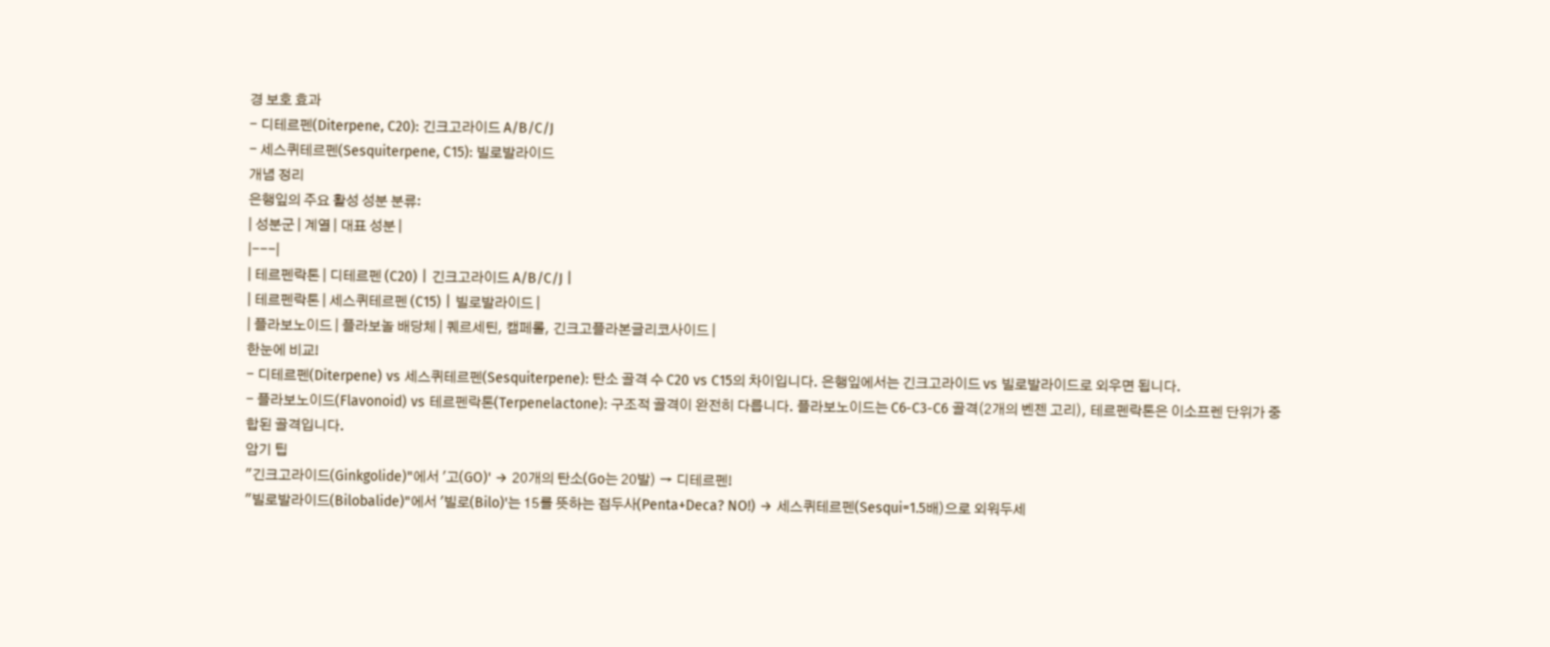경 보호 효과
- 디테르펜(Diterpene, C20): 긴크고라이드 A/B/C/J
- 세스퀴테르펜(Sesquiterpene, C15): 빌로발라이드
개념 정리
은행잎의 주요 활성 성분 분류:
| 성분군 | 계열 | 대표 성분 |
|---|
| 테르펜락톤 | 디테르펜 (C20) | 긴크고라이드 A/B/C/J |
| 테르펜락톤 | 세스퀴테르펜 (C15) | 빌로발라이드 |
| 플라보노이드 | 플라보놀 배당체 | 퀘르세틴, 캠페롤, 긴크고플라본글리코사이드 |
한눈에 비교!
- 디테르펜(Diterpene) vs 세스퀴테르펜(Sesquiterpene): 탄소 골격 수 C20 vs C15의 차이입니다. 은행잎에서는 긴크고라이드 vs 빌로발라이드로 외우면 됩니다.
- 플라보노이드(Flavonoid) vs 테르펜락톤(Terpenelactone): 구조적 골격이 완전히 다릅니다. 플라보노이드는 C6-C3-C6 골격(2개의 벤젠 고리), 테르펜락톤은 이소프렌 단위가 중합된 골격입니다.
암기 팁
"긴크고라이드(Ginkgolide)"에서 '고(GO)' → 20개의 탄소(Go는 20발) → 디테르펜!
"빌로발라이드(Bilobalide)"에서 '빌로(Bilo)'는 15를 뜻하는 접두사(Penta+Deca? NO!) → 세스퀴테르펜(Sesqui=1.5배)으로 외워두세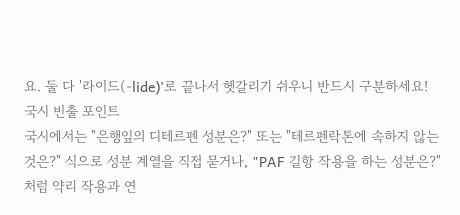요. 둘 다 '라이드(-lide)'로 끝나서 헷갈리기 쉬우니 반드시 구분하세요!
국시 빈출 포인트
국시에서는 "은행잎의 디테르펜 성분은?" 또는 "테르펜락톤에 속하지 않는 것은?" 식으로 성분 계열을 직접 묻거나, "PAF 길항 작용을 하는 성분은?"처럼 약리 작용과 연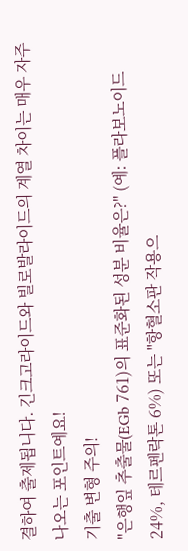결하여 출제됩니다. 긴크고라이드와 빌로발라이드의 계열 차이는 매우 자주 나오는 포인트예요!
기출 변형 주의!
"은행잎 추출물(EGb 761)의 표준화된 성분 비율은?" (예: 플라보노이드 24%, 테르펜락톤 6%) 또는 "항혈소판 작용으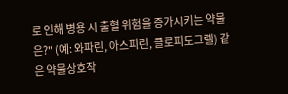로 인해 병용 시 출혈 위험을 증가시키는 약물은?" (예: 와파린, 아스피린, 클로피도그렐) 같은 약물상호작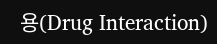용(Drug Interaction)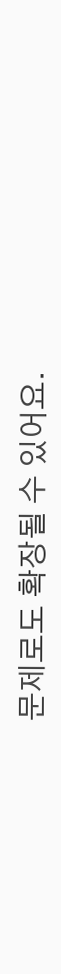문제로도 확장될 수 있어요.